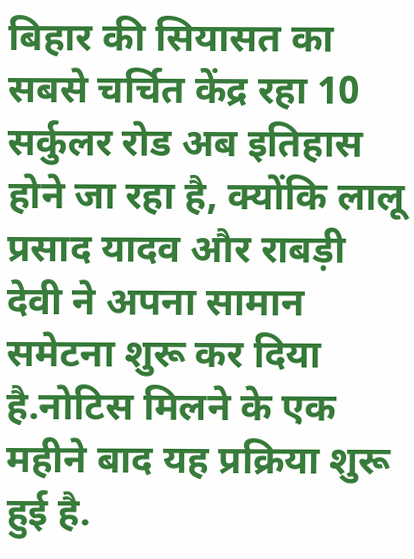बिहार की सियासत का सबसे चर्चित केंद्र रहा 10 सर्कुलर रोड अब इतिहास होने जा रहा है, क्योंकि लालू प्रसाद यादव और राबड़ी देवी ने अपना सामान समेटना शुरू कर दिया है.नोटिस मिलने के एक महीने बाद यह प्रक्रिया शुरू हुई है.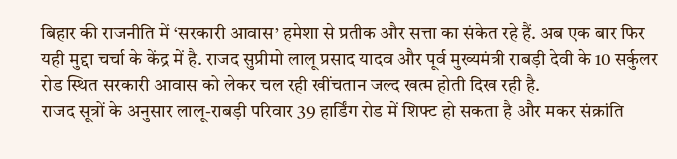बिहार की राजनीति में ‘सरकारी आवास’ हमेशा से प्रतीक और सत्ता का संकेत रहे हैं. अब एक बार फिर यही मुद्दा चर्चा के केंद्र में है. राजद सुप्रीमो लालू प्रसाद यादव और पूर्व मुख्यमंत्री राबड़ी देवी के 10 सर्कुलर रोड स्थित सरकारी आवास को लेकर चल रही खींचतान जल्द खत्म होती दिख रही है.
राजद सूत्रों के अनुसार लालू-राबड़ी परिवार 39 हार्डिंग रोड में शिफ्ट हो सकता है और मकर संक्रांति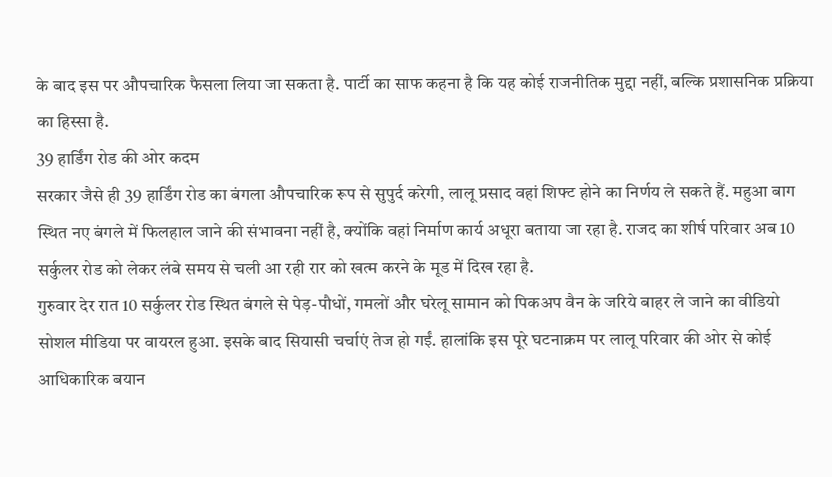के बाद इस पर औपचारिक फैसला लिया जा सकता है. पार्टी का साफ कहना है कि यह कोई राजनीतिक मुद्दा नहीं, बल्कि प्रशासनिक प्रक्रिया का हिस्सा है.
39 हार्डिंग रोड की ओर कदम
सरकार जैसे ही 39 हार्डिंग रोड का बंगला औपचारिक रूप से सुपुर्द करेगी, लालू प्रसाद वहां शिफ्ट होने का निर्णय ले सकते हैं. महुआ बाग स्थित नए बंगले में फिलहाल जाने की संभावना नहीं है, क्योंकि वहां निर्माण कार्य अधूरा बताया जा रहा है. राजद का शीर्ष परिवार अब 10 सर्कुलर रोड को लेकर लंबे समय से चली आ रही रार को खत्म करने के मूड में दिख रहा है.
गुरुवार देर रात 10 सर्कुलर रोड स्थित बंगले से पेड़-पौधों, गमलों और घरेलू सामान को पिकअप वैन के जरिये बाहर ले जाने का वीडियो सोशल मीडिया पर वायरल हुआ. इसके बाद सियासी चर्चाएं तेज हो गईं. हालांकि इस पूरे घटनाक्रम पर लालू परिवार की ओर से कोई आधिकारिक बयान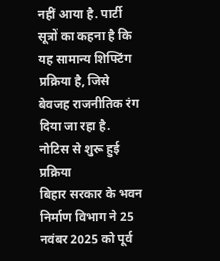नहीं आया है. पार्टी सूत्रों का कहना है कि यह सामान्य शिफ्टिंग प्रक्रिया है, जिसे बेवजह राजनीतिक रंग दिया जा रहा है.
नोटिस से शुरू हुई प्रक्रिया
बिहार सरकार के भवन निर्माण विभाग ने 25 नवंबर 2025 को पूर्व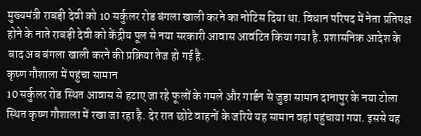मुख्यमंत्री राबड़ी देवी को 10 सर्कुलर रोड बंगला खाली करने का नोटिस दिया था. विधान परिषद में नेता प्रतिपक्ष होने के नाते राबड़ी देवी को केंद्रीय पूल से नया सरकारी आवास आवंटित किया गया है. प्रशासनिक आदेश के बाद अब बंगला खाली करने की प्रक्रिया तेज हो गई है.
कृष्ण गौशाला में पहुंचा सामान
10 सर्कुलर रोड स्थित आवास से हटाए जा रहे फूलों के गमले और गार्डन से जुड़ा सामान दानापुर के नया टोला स्थित कृष्ण गौशाला में रखा जा रहा है. देर रात छोटे वाहनों के जरिये यह सामान वहां पहुंचाया गया. इससे यह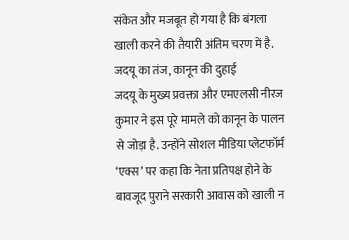संकेत और मजबूत हो गया है कि बंगला खाली करने की तैयारी अंतिम चरण में है.
जदयू का तंज, कानून की दुहाई
जदयू के मुख्य प्रवक्ता और एमएलसी नीरज कुमार ने इस पूरे मामले को कानून के पालन से जोड़ा है. उन्होंने सोशल मीडिया प्लेटफॉर्म ‘एक्स’ पर कहा कि नेता प्रतिपक्ष होने के बावजूद पुराने सरकारी आवास को खाली न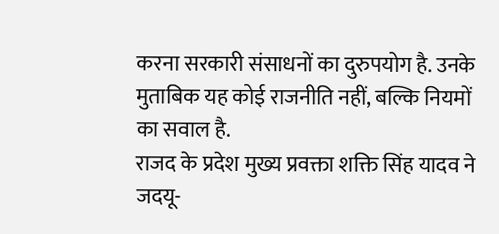करना सरकारी संसाधनों का दुरुपयोग है. उनके मुताबिक यह कोई राजनीति नहीं, बल्कि नियमों का सवाल है.
राजद के प्रदेश मुख्य प्रवक्ता शक्ति सिंह यादव ने जदयू-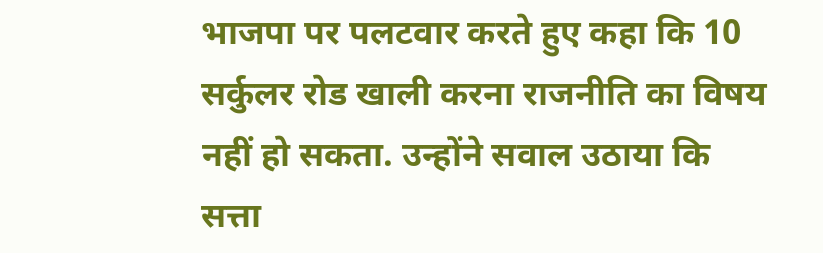भाजपा पर पलटवार करते हुए कहा कि 10 सर्कुलर रोड खाली करना राजनीति का विषय नहीं हो सकता. उन्होंने सवाल उठाया कि सत्ता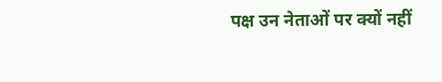पक्ष उन नेताओं पर क्यों नहीं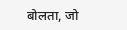बोलता, जो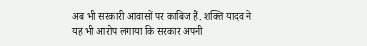अब भी सरकारी आवासों पर काबिज हैं. शक्ति यादव ने यह भी आरोप लगाया कि सरकार अपनी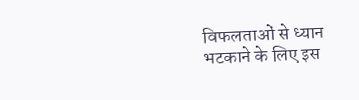विफलताओं से ध्यान भटकाने के लिए इस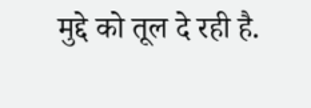मुद्दे को तूल दे रही है.